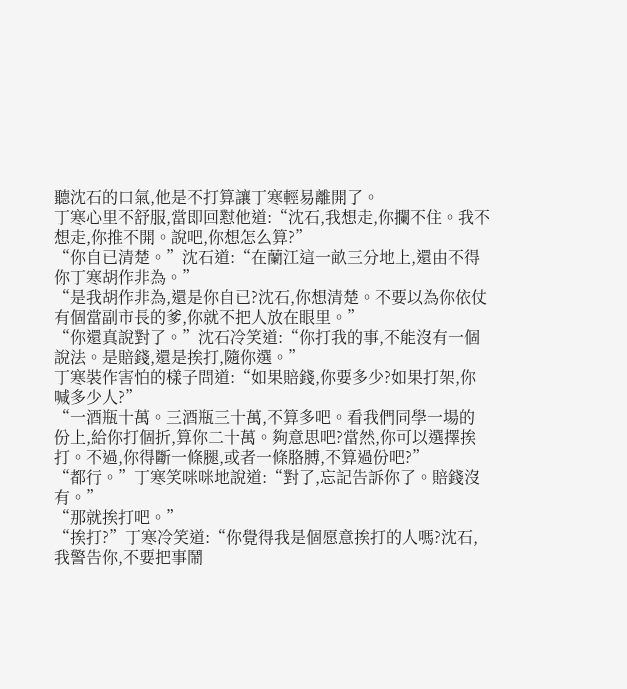聽沈石的口氣,他是不打算讓丁寒輕易離開了。
丁寒心里不舒服,當即回懟他道:“沈石,我想走,你攔不住。我不想走,你推不開。說吧,你想怎么算?”
“你自已清楚。”沈石道:“在蘭江這一畝三分地上,還由不得你丁寒胡作非為。”
“是我胡作非為,還是你自已?沈石,你想清楚。不要以為你依仗有個當副市長的爹,你就不把人放在眼里。”
“你還真說對了。”沈石冷笑道:“你打我的事,不能沒有一個說法。是賠錢,還是挨打,隨你選。”
丁寒裝作害怕的樣子問道:“如果賠錢,你要多少?如果打架,你喊多少人?”
“一酒瓶十萬。三酒瓶三十萬,不算多吧。看我們同學一場的份上,給你打個折,算你二十萬。夠意思吧?當然,你可以選擇挨打。不過,你得斷一條腿,或者一條胳膊,不算過份吧?”
“都行。”丁寒笑咪咪地說道:“對了,忘記告訴你了。賠錢沒有。”
“那就挨打吧。”
“挨打?”丁寒冷笑道:“你覺得我是個愿意挨打的人嗎?沈石,我警告你,不要把事鬧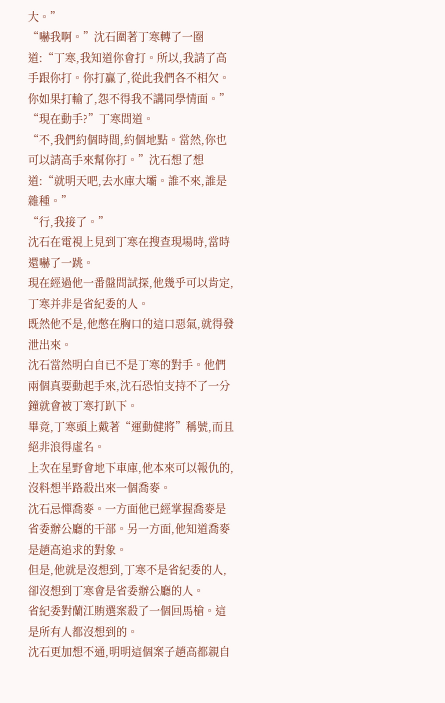大。”
“嚇我啊。”沈石圍著丁寒轉了一圈道:“丁寒,我知道你會打。所以,我請了高手跟你打。你打贏了,從此我們各不相欠。你如果打輸了,怨不得我不講同學情面。”
“現在動手?”丁寒問道。
“不,我們約個時間,約個地點。當然,你也可以請高手來幫你打。”沈石想了想道:“就明天吧,去水庫大壩。誰不來,誰是雜種。”
“行,我接了。”
沈石在電視上見到丁寒在搜查現場時,當時還嚇了一跳。
現在經過他一番盤問試探,他幾乎可以肯定,丁寒并非是省紀委的人。
既然他不是,他憋在胸口的這口惡氣,就得發泄出來。
沈石當然明白自已不是丁寒的對手。他們兩個真要動起手來,沈石恐怕支持不了一分鐘就會被丁寒打趴下。
畢竟,丁寒頭上戴著“運動健將”稱號,而且絕非浪得虛名。
上次在星野會地下車庫,他本來可以報仇的,沒料想半路殺出來一個喬麥。
沈石忌憚喬麥。一方面他已經掌握喬麥是省委辦公廳的干部。另一方面,他知道喬麥是趙高追求的對象。
但是,他就是沒想到,丁寒不是省紀委的人,卻沒想到丁寒會是省委辦公廳的人。
省紀委對蘭江賄選案殺了一個回馬槍。這是所有人都沒想到的。
沈石更加想不通,明明這個案子趙高都親自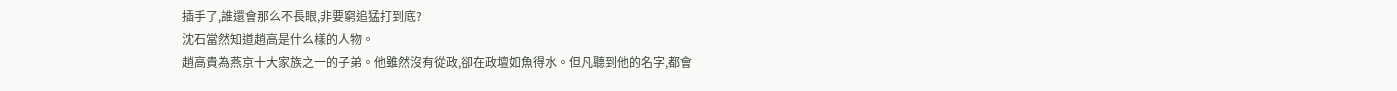插手了,誰還會那么不長眼,非要窮追猛打到底?
沈石當然知道趙高是什么樣的人物。
趙高貴為燕京十大家族之一的子弟。他雖然沒有從政,卻在政壇如魚得水。但凡聽到他的名字,都會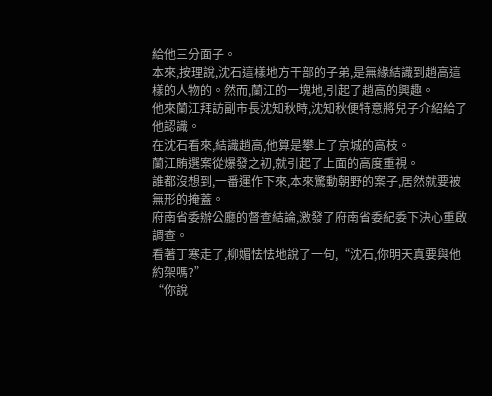給他三分面子。
本來,按理說,沈石這樣地方干部的子弟,是無緣結識到趙高這樣的人物的。然而,蘭江的一塊地,引起了趙高的興趣。
他來蘭江拜訪副市長沈知秋時,沈知秋便特意將兒子介紹給了他認識。
在沈石看來,結識趙高,他算是攀上了京城的高枝。
蘭江賄選案從爆發之初,就引起了上面的高度重視。
誰都沒想到,一番運作下來,本來驚動朝野的案子,居然就要被無形的掩蓋。
府南省委辦公廳的督查結論,激發了府南省委紀委下決心重啟調查。
看著丁寒走了,柳媚怯怯地說了一句,“沈石,你明天真要與他約架嗎?”
“你說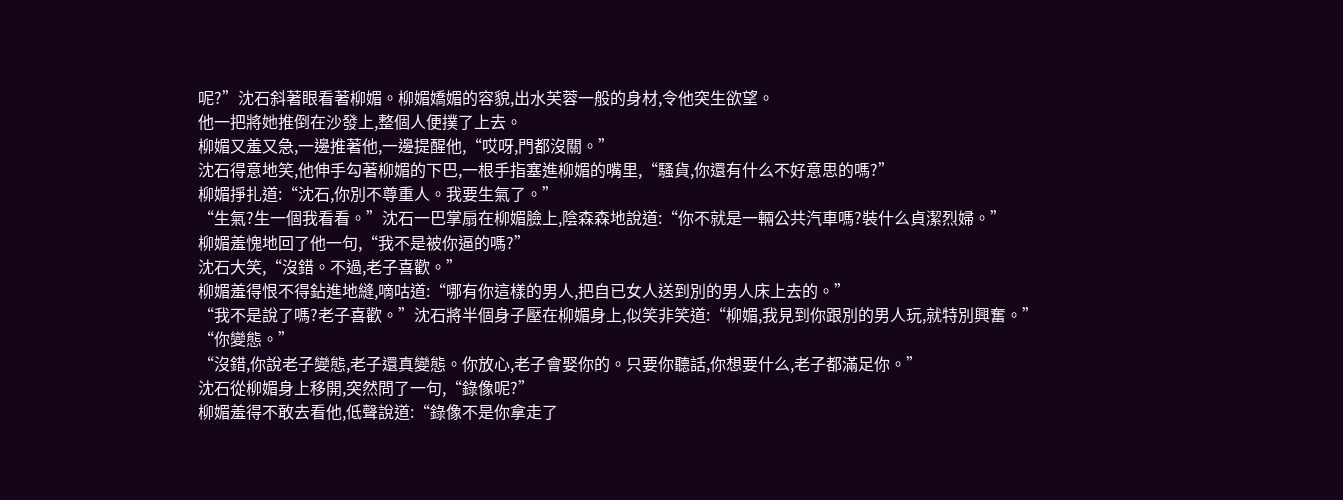呢?”沈石斜著眼看著柳媚。柳媚嬌媚的容貌,出水芙蓉一般的身材,令他突生欲望。
他一把將她推倒在沙發上,整個人便撲了上去。
柳媚又羞又急,一邊推著他,一邊提醒他,“哎呀,門都沒關。”
沈石得意地笑,他伸手勾著柳媚的下巴,一根手指塞進柳媚的嘴里,“騷貨,你還有什么不好意思的嗎?”
柳媚掙扎道:“沈石,你別不尊重人。我要生氣了。”
“生氣?生一個我看看。”沈石一巴掌扇在柳媚臉上,陰森森地說道:“你不就是一輛公共汽車嗎?裝什么貞潔烈婦。”
柳媚羞愧地回了他一句,“我不是被你逼的嗎?”
沈石大笑,“沒錯。不過,老子喜歡。”
柳媚羞得恨不得鉆進地縫,嘀咕道:“哪有你這樣的男人,把自已女人送到別的男人床上去的。”
“我不是說了嗎?老子喜歡。”沈石將半個身子壓在柳媚身上,似笑非笑道:“柳媚,我見到你跟別的男人玩,就特別興奮。”
“你變態。”
“沒錯,你說老子變態,老子還真變態。你放心,老子會娶你的。只要你聽話,你想要什么,老子都滿足你。”
沈石從柳媚身上移開,突然問了一句,“錄像呢?”
柳媚羞得不敢去看他,低聲說道:“錄像不是你拿走了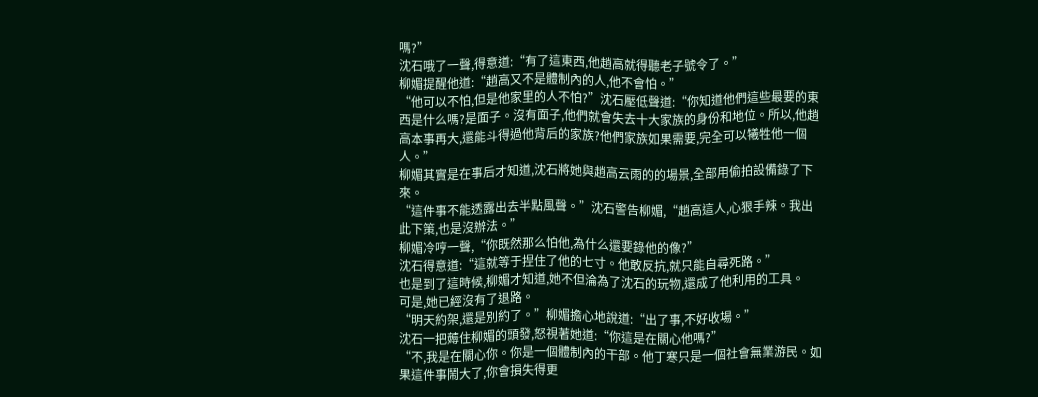嗎?”
沈石哦了一聲,得意道:“有了這東西,他趙高就得聽老子號令了。”
柳媚提醒他道:“趙高又不是體制內的人,他不會怕。”
“他可以不怕,但是他家里的人不怕?”沈石壓低聲道:“你知道他們這些最要的東西是什么嗎?是面子。沒有面子,他們就會失去十大家族的身份和地位。所以,他趙高本事再大,還能斗得過他背后的家族?他們家族如果需要,完全可以犧牲他一個人。”
柳媚其實是在事后才知道,沈石將她與趙高云雨的的場景,全部用偷拍設備錄了下來。
“這件事不能透露出去半點風聲。”沈石警告柳媚,“趙高這人,心狠手辣。我出此下策,也是沒辦法。”
柳媚冷哼一聲,“你既然那么怕他,為什么還要錄他的像?”
沈石得意道:“這就等于捏住了他的七寸。他敢反抗,就只能自尋死路。”
也是到了這時候,柳媚才知道,她不但淪為了沈石的玩物,還成了他利用的工具。
可是,她已經沒有了退路。
“明天約架,還是別約了。”柳媚擔心地說道:“出了事,不好收場。”
沈石一把薅住柳媚的頭發,怒視著她道:“你這是在關心他嗎?”
“不,我是在關心你。你是一個體制內的干部。他丁寒只是一個社會無業游民。如果這件事鬧大了,你會損失得更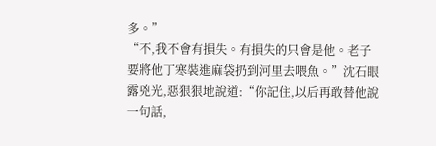多。”
“不,我不會有損失。有損失的只會是他。老子要將他丁寒裝進麻袋扔到河里去喂魚。”沈石眼露兇光,惡狠狠地說道:“你記住,以后再敢替他說一句話,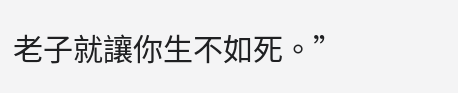老子就讓你生不如死。”